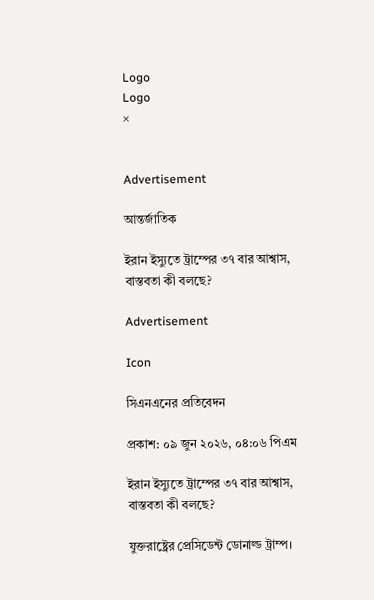Logo
Logo
×


Advertisement

আন্তর্জাতিক

ইরান ইস্যুতে ট্রাম্পের ৩৭ বার আশ্বাস, বাস্তবতা কী বলছে?

Advertisement

Icon

সিএনএনের প্রতিবেদন

প্রকাশ: ০৯ জুন ২০২৬, ০৪:০৬ পিএম

ইরান ইস্যুতে ট্রাম্পের ৩৭ বার আশ্বাস, বাস্তবতা কী বলছে?

যুক্তরাষ্ট্রের প্রেসিডেন্ট ডোনাল্ড ট্রাম্প।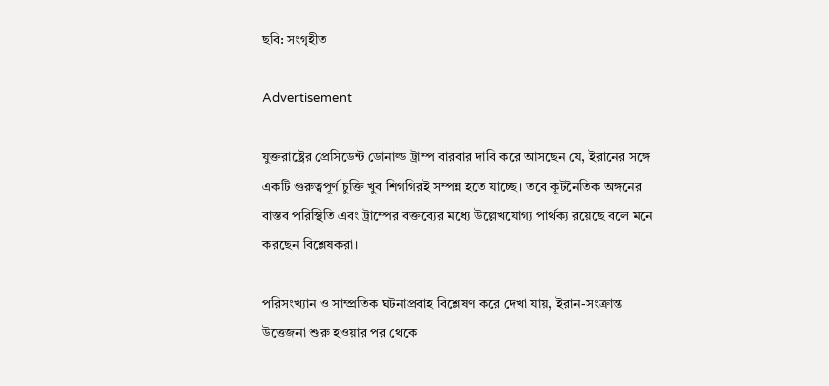ছবি: সংগৃহীত

Advertisement

যুক্তরাষ্ট্রের প্রেসিডেন্ট ডোনাল্ড ট্রাম্প বারবার দাবি করে আসছেন যে, ইরানের সঙ্গে একটি গুরুত্বপূর্ণ চুক্তি খুব শিগগিরই সম্পন্ন হতে যাচ্ছে। তবে কূটনৈতিক অঙ্গনের বাস্তব পরিস্থিতি এবং ট্রাম্পের বক্তব্যের মধ্যে উল্লেখযোগ্য পার্থক্য রয়েছে বলে মনে করছেন বিশ্লেষকরা।

পরিসংখ্যান ও সাম্প্রতিক ঘটনাপ্রবাহ বিশ্লেষণ করে দেখা যায়, ইরান-সংক্রান্ত উত্তেজনা শুরু হওয়ার পর থেকে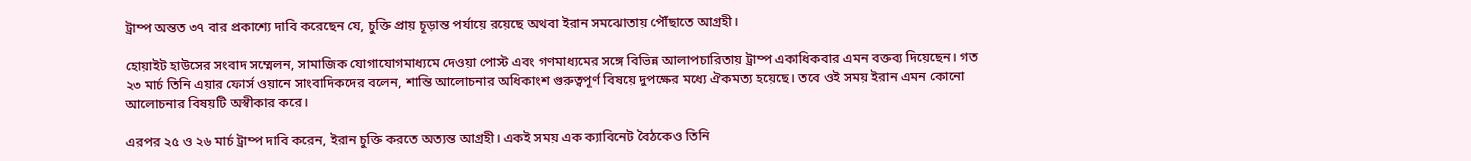ট্রাম্প অন্তত ৩৭ বার প্রকাশ্যে দাবি করেছেন যে, চুক্তি প্রায় চূড়ান্ত পর্যায়ে রয়েছে অথবা ইরান সমঝোতায় পৌঁছাতে আগ্রহী।

হোয়াইট হাউসের সংবাদ সম্মেলন, সামাজিক যোগাযোগমাধ্যমে দেওয়া পোস্ট এবং গণমাধ্যমের সঙ্গে বিভিন্ন আলাপচারিতায় ট্রাম্প একাধিকবার এমন বক্তব্য দিয়েছেন। গত ২৩ মার্চ তিনি এয়ার ফোর্স ওয়ানে সাংবাদিকদের বলেন, শান্তি আলোচনার অধিকাংশ গুরুত্বপূর্ণ বিষয়ে দুপক্ষের মধ্যে ঐকমত্য হয়েছে। তবে ওই সময় ইরান এমন কোনো আলোচনার বিষয়টি অস্বীকার করে।

এরপর ২৫ ও ২৬ মার্চ ট্রাম্প দাবি করেন, ইরান চুক্তি করতে অত্যন্ত আগ্রহী। একই সময় এক ক্যাবিনেট বৈঠকেও তিনি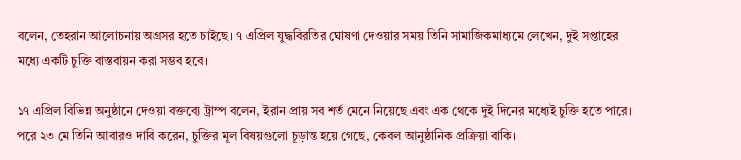বলেন, তেহরান আলোচনায় অগ্রসর হতে চাইছে। ৭ এপ্রিল যুদ্ধবিরতির ঘোষণা দেওয়ার সময় তিনি সামাজিকমাধ্যমে লেখেন, দুই সপ্তাহের মধ্যে একটি চুক্তি বাস্তবায়ন করা সম্ভব হবে।

১৭ এপ্রিল বিভিন্ন অনুষ্ঠানে দেওয়া বক্তব্যে ট্রাম্প বলেন, ইরান প্রায় সব শর্ত মেনে নিয়েছে এবং এক থেকে দুই দিনের মধ্যেই চুক্তি হতে পারে। পরে ২৩ মে তিনি আবারও দাবি করেন, চুক্তির মূল বিষয়গুলো চূড়ান্ত হয়ে গেছে, কেবল আনুষ্ঠানিক প্রক্রিয়া বাকি।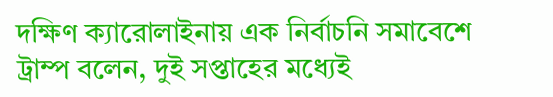দক্ষিণ ক্যারোলাইনায় এক নির্বাচনি সমাবেশে ট্রাম্প বলেন, দুই সপ্তাহের মধ্যেই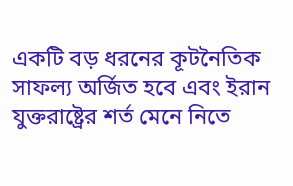একটি বড় ধরনের কূটনৈতিক সাফল্য অর্জিত হবে এবং ইরান যুক্তরাষ্ট্রের শর্ত মেনে নিতে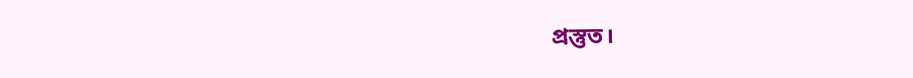প্রস্তুত।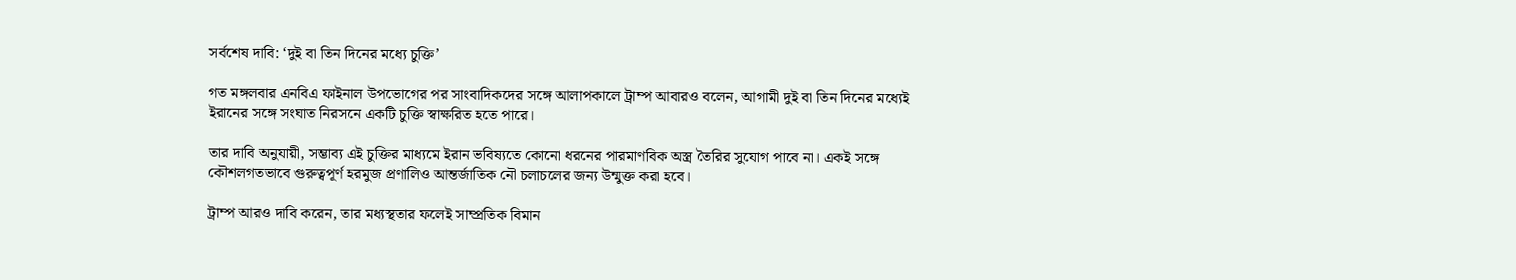সর্বশেষ দাবি: ‘দুই বা তিন দিনের মধ্যে চুক্তি’

গত মঙ্গলবার এনবিএ ফাইনাল উপভোগের পর সাংবাদিকদের সঙ্গে আলাপকালে ট্রাম্প আবারও বলেন, আগামী দুই বা তিন দিনের মধ্যেই ইরানের সঙ্গে সংঘাত নিরসনে একটি চুক্তি স্বাক্ষরিত হতে পারে।

তার দাবি অনুযায়ী, সম্ভাব্য এই চুক্তির মাধ্যমে ইরান ভবিষ্যতে কোনো ধরনের পারমাণবিক অস্ত্র তৈরির সুযোগ পাবে না। একই সঙ্গে কৌশলগতভাবে গুরুত্বপূর্ণ হরমুজ প্রণালিও আন্তর্জাতিক নৌ চলাচলের জন্য উন্মুক্ত করা হবে।

ট্রাম্প আরও দাবি করেন, তার মধ্যস্থতার ফলেই সাম্প্রতিক বিমান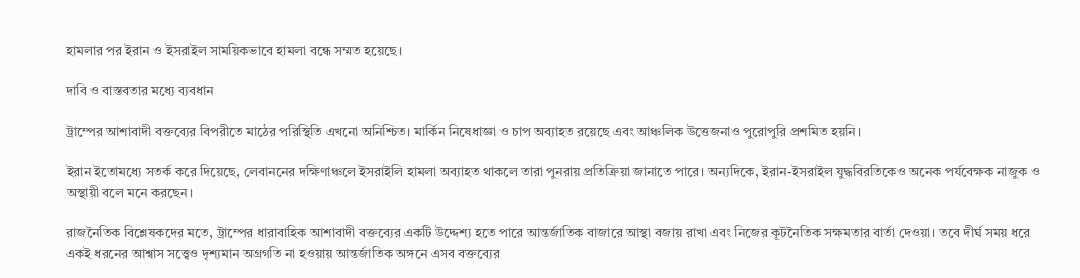হামলার পর ইরান ও ইসরাইল সাময়িকভাবে হামলা বন্ধে সম্মত হয়েছে।

দাবি ও বাস্তবতার মধ্যে ব্যবধান

ট্রাম্পের আশাবাদী বক্তব্যের বিপরীতে মাঠের পরিস্থিতি এখনো অনিশ্চিত। মার্কিন নিষেধাজ্ঞা ও চাপ অব্যাহত রয়েছে এবং আঞ্চলিক উত্তেজনাও পুরোপুরি প্রশমিত হয়নি।

ইরান ইতোমধ্যে সতর্ক করে দিয়েছে, লেবাননের দক্ষিণাঞ্চলে ইসরাইলি হামলা অব্যাহত থাকলে তারা পুনরায় প্রতিক্রিয়া জানাতে পারে। অন্যদিকে, ইরান-ইসরাইল যুদ্ধবিরতিকেও অনেক পর্যবেক্ষক নাজুক ও অস্থায়ী বলে মনে করছেন।

রাজনৈতিক বিশ্লেষকদের মতে, ট্রাম্পের ধারাবাহিক আশাবাদী বক্তব্যের একটি উদ্দেশ্য হতে পারে আন্তর্জাতিক বাজারে আস্থা বজায় রাখা এবং নিজের কূটনৈতিক সক্ষমতার বার্তা দেওয়া। তবে দীর্ঘ সময় ধরে একই ধরনের আশ্বাস সত্ত্বেও দৃশ্যমান অগ্রগতি না হওয়ায় আন্তর্জাতিক অঙ্গনে এসব বক্তব্যের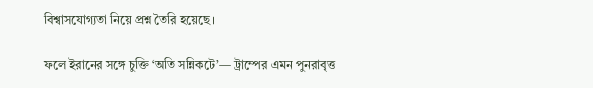বিশ্বাসযোগ্যতা নিয়ে প্রশ্ন তৈরি হয়েছে।

ফলে ইরানের সঙ্গে চুক্তি ‘অতি সন্নিকটে’— ট্রাম্পের এমন পুনরাবৃত্ত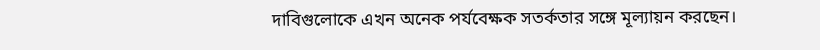দাবিগুলোকে এখন অনেক পর্যবেক্ষক সতর্কতার সঙ্গে মূল্যায়ন করছেন।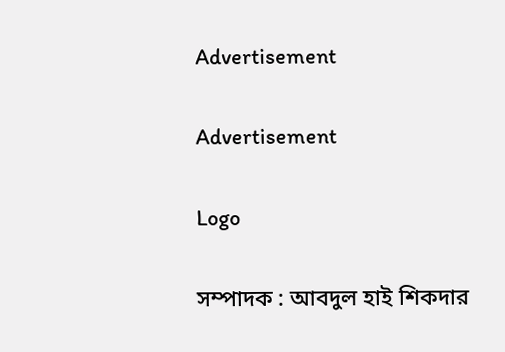Advertisement

Advertisement

Logo

সম্পাদক : আবদুল হাই শিকদার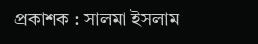প্রকাশক : সালমা ইসলাম